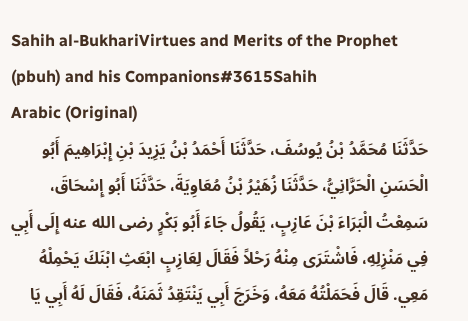Sahih al-BukhariVirtues and Merits of the Prophet (pbuh) and his Companions#3615Sahih
Arabic (Original)
حَدَّثَنَا مُحَمَّدُ بْنُ يُوسُفَ، حَدَّثَنَا أَحْمَدُ بْنُ يَزِيدَ بْنِ إِبْرَاهِيمَ أَبُو الْحَسَنِ الْحَرَّانِيُّ، حَدَّثَنَا زُهَيْرُ بْنُ مُعَاوِيَةَ، حَدَّثَنَا أَبُو إِسْحَاقَ، سَمِعْتُ الْبَرَاءَ بْنَ عَازِبٍ، يَقُولُ جَاءَ أَبُو بَكْرٍ رضى الله عنه إِلَى أَبِي فِي مَنْزِلِهِ، فَاشْتَرَى مِنْهُ رَحْلاً فَقَالَ لِعَازِبٍ ابْعَثِ ابْنَكَ يَحْمِلْهُ مَعِي. قَالَ فَحَمَلْتُهُ مَعَهُ، وَخَرَجَ أَبِي يَنْتَقِدُ ثَمَنَهُ، فَقَالَ لَهُ أَبِي يَا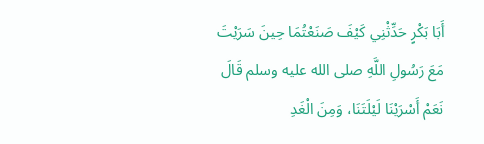أَبَا بَكْرٍ حَدِّثْنِي كَيْفَ صَنَعْتُمَا حِينَ سَرَيْتَ مَعَ رَسُولِ اللَّهِ صلى الله عليه وسلم قَالَ نَعَمْ أَسْرَيْنَا لَيْلَتَنَا، وَمِنَ الْغَدِ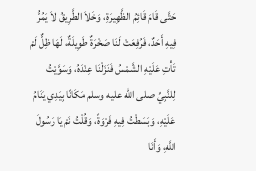حَتَّى قَامَ قَائِمُ الظَّهِيرَةِ، وَخَلاَ الطَّرِيقُ لاَ يَمُرُّ فِيهِ أَحَدٌ، فَرُفِعَتْ لَنَا صَخْرَةٌ طَوِيلَةٌ، لَهَا ظِلٌّ لَمْ تَأْتِ عَلَيْهِ الشَّمْسُ فَنَزَلْنَا عِنْدَهُ، وَسَوَّيْتُ لِلنَّبِيِّ صلى الله عليه وسلم مَكَانًا بِيَدِي يَنَامُ عَلَيْهِ، وَبَسَطْتُ فِيهِ فَرْوَةً، وَقُلْتُ نَمْ يَا رَسُولَ اللَّهِ، وَأَنَا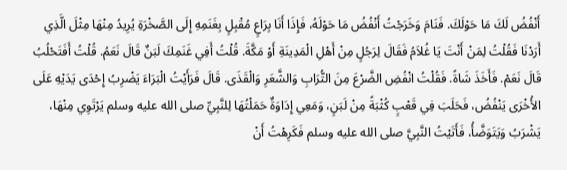أَنْفُضُ لَكَ مَا حَوْلَكَ. فَنَامَ وَخَرَجْتُ أَنْفُضُ مَا حَوْلَهُ، فَإِذَا أَنَا بِرَاعٍ مُقْبِلٍ بِغَنَمِهِ إِلَى الصَّخْرَةِ يُرِيدُ مِنْهَا مِثْلَ الَّذِي أَرَدْنَا فَقُلْتُ لِمَنْ أَنْتَ يَا غُلاَمُ فَقَالَ لِرَجُلٍ مِنْ أَهْلِ الْمَدِينَةِ أَوْ مَكَّةَ. قُلْتُ أَفِي غَنَمِكَ لَبَنٌ قَالَ نَعَمُ. قُلْتُ أَفَتَحْلُبُ قَالَ نَعَمْ. فَأَخَذَ شَاةً. فَقُلْتُ انْفُضِ الضَّرْعَ مِنَ التُّرَابِ وَالشَّعَرِ وَالْقَذَى. قَالَ فَرَأَيْتُ الْبَرَاءَ يَضْرِبُ إِحْدَى يَدَيْهِ عَلَى الأُخْرَى يَنْفُضُ، فَحَلَبَ فِي قَعْبٍ كُثْبَةً مِنْ لَبَنٍ، وَمَعِي إِدَاوَةٌ حَمَلْتُهَا لِلنَّبِيِّ صلى الله عليه وسلم يَرْتَوِي مِنْهَا، يَشْرَبُ وَيَتَوَضَّأُ، فَأَتَيْتُ النَّبِيَّ صلى الله عليه وسلم فَكَرِهْتُ أَنْ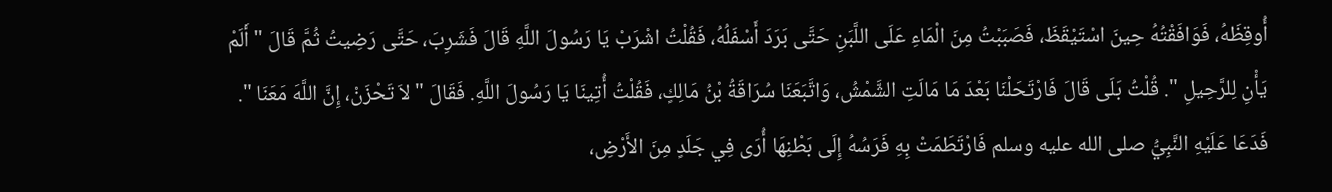أُوقِظَهُ، فَوَافَقْتُهُ حِينَ اسْتَيْقَظَ، فَصَبَبْتُ مِنَ الْمَاءِ عَلَى اللَّبَنِ حَتَّى بَرَدَ أَسْفَلُهُ، فَقُلْتُ اشْرَبْ يَا رَسُولَ اللَّهِ قَالَ فَشَرِبَ، حَتَّى رَضِيتُ ثُمَّ قَالَ " أَلَمْ يَأْنِ لِلرَّحِيلِ ". قُلْتُ بَلَى قَالَ فَارْتَحَلْنَا بَعْدَ مَا مَالَتِ الشَّمْشُ، وَاتَّبَعَنَا سُرَاقَةُ بْنُ مَالِكٍ، فَقُلْتُ أُتِينَا يَا رَسُولَ اللَّهِ. فَقَالَ " لاَ تَحْزَنْ، إِنَّ اللَّهَ مَعَنَا ". فَدَعَا عَلَيْهِ النَّبِيُّ صلى الله عليه وسلم فَارْتَطَمَتْ بِهِ فَرَسُهُ إِلَى بَطْنِهَا أُرَى فِي جَلَدٍ مِنَ الأَرْضِ،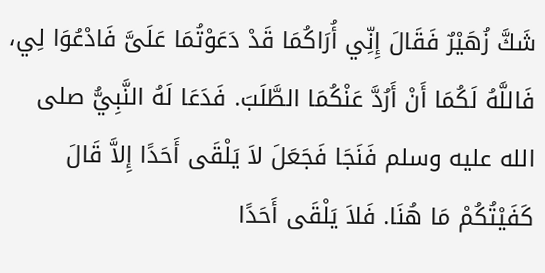شَكَّ زُهَيْرٌ فَقَالَ إِنِّي أُرَاكُمَا قَدْ دَعَوْتُمَا عَلَىَّ فَادْعُوَا لِي، فَاللَّهُ لَكُمَا أَنْ أَرُدَّ عَنْكُمَا الطَّلَبَ. فَدَعَا لَهُ النَّبِيُّ صلى الله عليه وسلم فَنَجَا فَجَعَلَ لاَ يَلْقَى أَحَدًا إِلاَّ قَالَ كَفَيْتُكُمْ مَا هُنَا. فَلاَ يَلْقَى أَحَدًا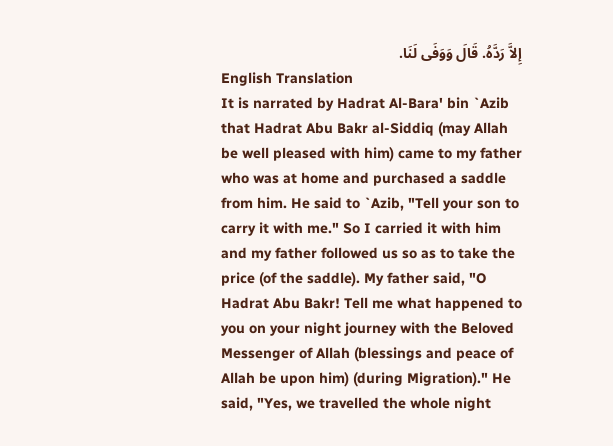إِلاَّ رَدَّهُ. قَالَ وَوَفَى لَنَا.
English Translation
It is narrated by Hadrat Al-Bara' bin `Azib that Hadrat Abu Bakr al-Siddiq (may Allah be well pleased with him) came to my father who was at home and purchased a saddle from him. He said to `Azib, "Tell your son to carry it with me." So I carried it with him and my father followed us so as to take the price (of the saddle). My father said, "O Hadrat Abu Bakr! Tell me what happened to you on your night journey with the Beloved Messenger of Allah (blessings and peace of Allah be upon him) (during Migration)." He said, "Yes, we travelled the whole night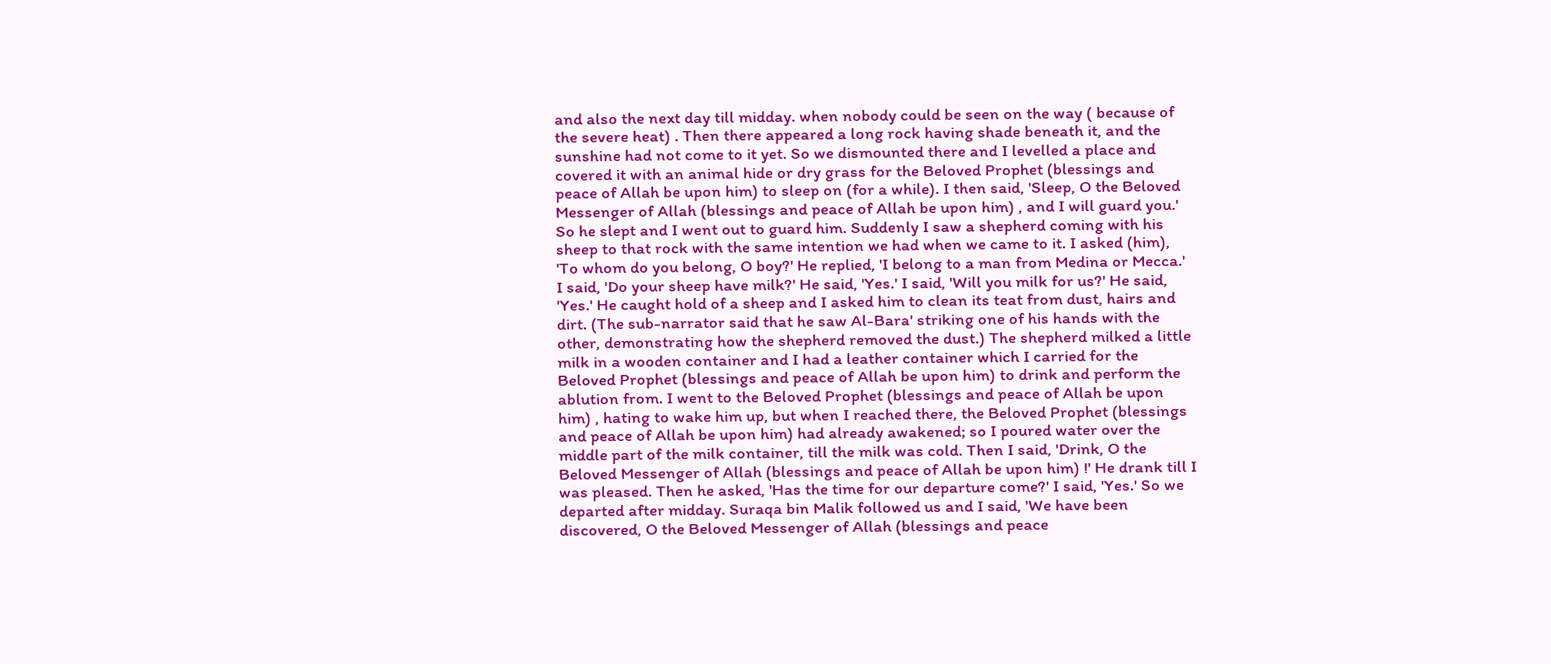and also the next day till midday. when nobody could be seen on the way ( because of the severe heat) . Then there appeared a long rock having shade beneath it, and the sunshine had not come to it yet. So we dismounted there and I levelled a place and covered it with an animal hide or dry grass for the Beloved Prophet (blessings and peace of Allah be upon him) to sleep on (for a while). I then said, 'Sleep, O the Beloved Messenger of Allah (blessings and peace of Allah be upon him) , and I will guard you.' So he slept and I went out to guard him. Suddenly I saw a shepherd coming with his sheep to that rock with the same intention we had when we came to it. I asked (him), 'To whom do you belong, O boy?' He replied, 'I belong to a man from Medina or Mecca.' I said, 'Do your sheep have milk?' He said, 'Yes.' I said, 'Will you milk for us?' He said, 'Yes.' He caught hold of a sheep and I asked him to clean its teat from dust, hairs and dirt. (The sub-narrator said that he saw Al-Bara' striking one of his hands with the other, demonstrating how the shepherd removed the dust.) The shepherd milked a little milk in a wooden container and I had a leather container which I carried for the Beloved Prophet (blessings and peace of Allah be upon him) to drink and perform the ablution from. I went to the Beloved Prophet (blessings and peace of Allah be upon him) , hating to wake him up, but when I reached there, the Beloved Prophet (blessings and peace of Allah be upon him) had already awakened; so I poured water over the middle part of the milk container, till the milk was cold. Then I said, 'Drink, O the Beloved Messenger of Allah (blessings and peace of Allah be upon him) !' He drank till I was pleased. Then he asked, 'Has the time for our departure come?' I said, 'Yes.' So we departed after midday. Suraqa bin Malik followed us and I said, 'We have been discovered, O the Beloved Messenger of Allah (blessings and peace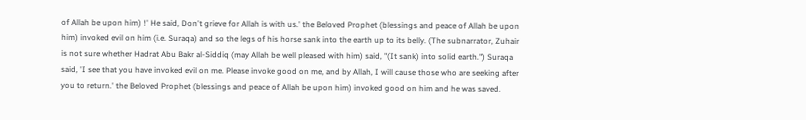of Allah be upon him) !' He said, Don't grieve for Allah is with us.' the Beloved Prophet (blessings and peace of Allah be upon him) invoked evil on him (i.e. Suraqa) and so the legs of his horse sank into the earth up to its belly. (The subnarrator, Zuhair is not sure whether Hadrat Abu Bakr al-Siddiq (may Allah be well pleased with him) said, "(It sank) into solid earth.") Suraqa said, 'I see that you have invoked evil on me. Please invoke good on me, and by Allah, I will cause those who are seeking after you to return.' the Beloved Prophet (blessings and peace of Allah be upon him) invoked good on him and he was saved.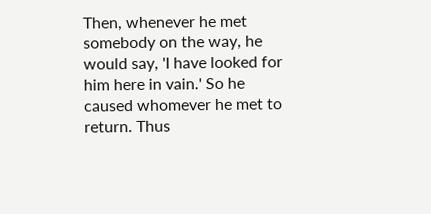Then, whenever he met somebody on the way, he would say, 'I have looked for him here in vain.' So he caused whomever he met to return. Thus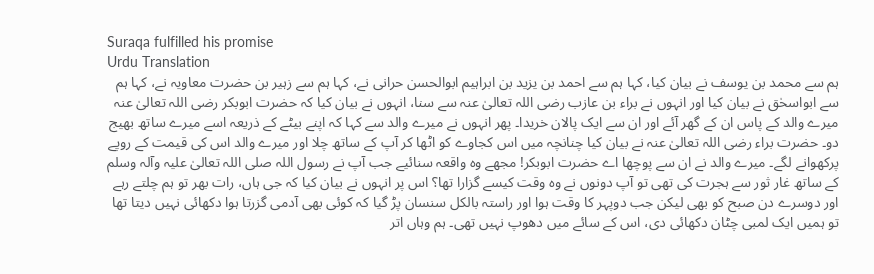Suraqa fulfilled his promise
Urdu Translation
ہم سے محمد بن یوسف نے بیان کیا، کہا ہم سے احمد بن یزید بن ابراہیم ابوالحسن حرانی نے، کہا ہم سے زہیر بن حضرت معاویہ نے، کہا ہم سے ابواسحٰق نے بیان کیا اور انہوں نے براء بن عازب رضی اللہ تعالیٰ عنہ سے سنا، انہوں نے بیان کیا کہ حضرت ابوبکر رضی اللہ تعالیٰ عنہ میرے والد کے پاس ان کے گھر آئے اور ان سے ایک پالان خریدا۔ پھر انہوں نے میرے والد سے کہا کہ اپنے بیٹے کے ذریعہ اسے میرے ساتھ بھیج دو۔ حضرت براء رضی اللہ تعالیٰ عنہ نے بیان کیا چنانچہ میں اس کجاوے کو اٹھا کر آپ کے ساتھ چلا اور میرے والد اس کی قیمت کے روپے پرکھوانے لگے۔ میرے والد نے ان سے پوچھا اے حضرت ابوبکر! مجھے وہ واقعہ سنائیے جب آپ نے رسول اللہ صلی اللہ تعالیٰ علیہ وآلہ وسلم کے ساتھ غار ثور سے ہجرت کی تھی تو آپ دونوں نے وہ وقت کیسے گزارا تھا؟ اس پر انہوں نے بیان کیا کہ جی ہاں، رات بھر تو ہم چلتے رہے اور دوسرے دن صبح کو بھی لیکن جب دوپہر کا وقت ہوا اور راستہ بالکل سنسان پڑ گیا کہ کوئی بھی آدمی گزرتا ہوا دکھائی نہیں دیتا تھا تو ہمیں ایک لمبی چٹان دکھائی دی، اس کے سائے میں دھوپ نہیں تھی۔ ہم وہاں اتر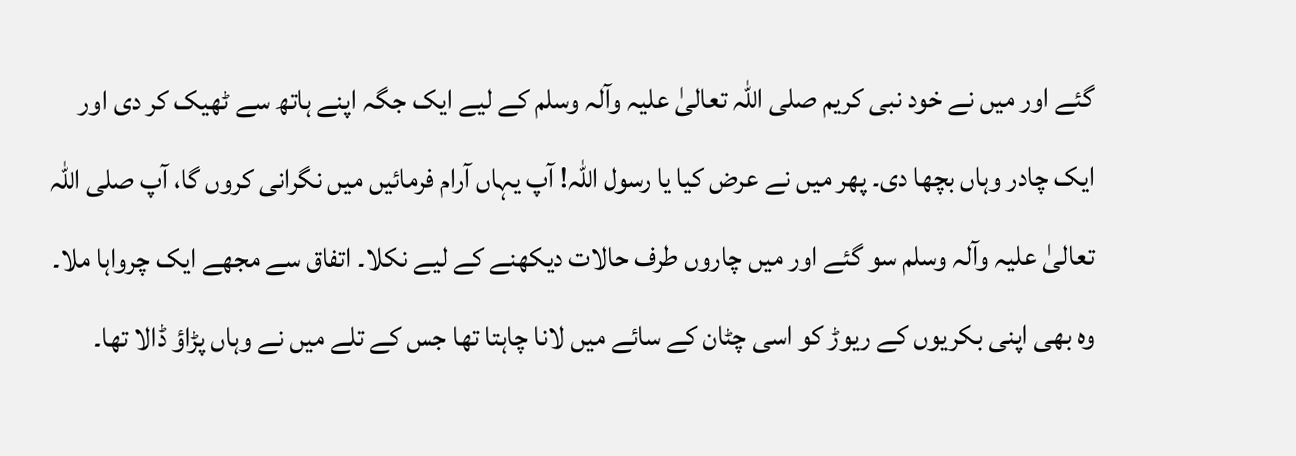گئے اور میں نے خود نبی کریم صلی اللہ تعالیٰ علیہ وآلہ وسلم کے لیے ایک جگہ اپنے ہاتھ سے ٹھیک کر دی اور ایک چادر وہاں بچھا دی۔ پھر میں نے عرض کیا یا رسول اللہ! آپ یہاں آرام فرمائیں میں نگرانی کروں گا، آپ صلی اللہ تعالیٰ علیہ وآلہ وسلم سو گئے اور میں چاروں طرف حالات دیکھنے کے لیے نکلا۔ اتفاق سے مجھے ایک چرواہا ملا۔ وہ بھی اپنی بکریوں کے ریوڑ کو اسی چٹان کے سائے میں لانا چاہتا تھا جس کے تلے میں نے وہاں پڑاؤ ڈالا تھا۔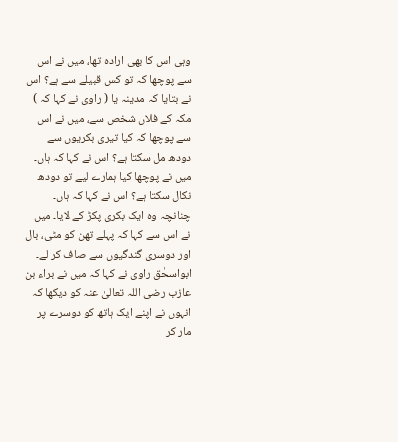وہی اس کا بھی ارادہ تھا، میں نے اس سے پوچھا کہ تو کس قبیلے سے ہے؟ اس نے بتایا کہ مدینہ یا ( راوی نے کہا کہ ) مکہ کے فلاں شخص سے، میں نے اس سے پوچھا کہ کیا تیری بکریوں سے دودھ مل سکتا ہے؟ اس نے کہا کہ ہاں۔ میں نے پوچھا کیا ہمارے لیے تو دودھ نکال سکتا ہے؟ اس نے کہا کہ ہاں۔ چنانچہ وہ ایک بکری پکڑ کے لایا۔ میں نے اس سے کہا کہ پہلے تھن کو مٹی، بال اور دوسری گندگیوں سے صاف کر لے۔ ابواسحٰق راوی نے کہا کہ میں نے براء بن عازب رضی اللہ تعالیٰ عنہ کو دیکھا کہ انہوں نے اپنے ایک ہاتھ کو دوسرے پر مار کر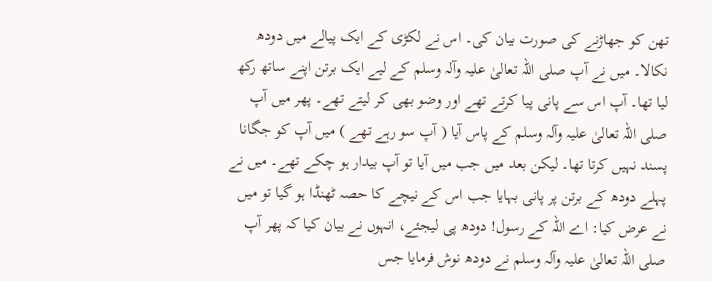تھن کو جھاڑنے کی صورت بیان کی۔ اس نے لکڑی کے ایک پیالے میں دودھ نکالا۔ میں نے آپ صلی اللہ تعالیٰ علیہ وآلہ وسلم کے لیے ایک برتن اپنے ساتھ رکھ لیا تھا۔ آپ اس سے پانی پیا کرتے تھے اور وضو بھی کر لیتے تھے۔ پھر میں آپ صلی اللہ تعالیٰ علیہ وآلہ وسلم کے پاس آیا ( آپ سو رہے تھے ) میں آپ کو جگانا پسند نہیں کرتا تھا۔ لیکن بعد میں جب میں آیا تو آپ بیدار ہو چکے تھے۔ میں نے پہلے دودھ کے برتن پر پانی بہایا جب اس کے نیچے کا حصہ ٹھنڈا ہو گیا تو میں نے عرض کیا: اے اللہ کے رسول! دودھ پی لیجئے، انہوں نے بیان کیا کہ پھر آپ صلی اللہ تعالیٰ علیہ وآلہ وسلم نے دودھ نوش فرمایا جس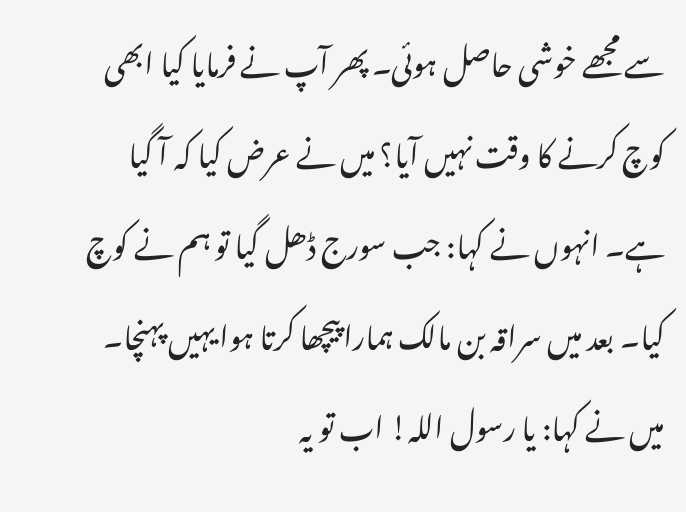سے مجھے خوشی حاصل ہوئی۔ پھر آپ نے فرمایا کیا ابھی کوچ کرنے کا وقت نہیں آیا؟ میں نے عرض کیا کہ آ گیا ہے۔ انہوں نے کہا: جب سورج ڈھل گیا تو ہم نے کوچ کیا۔ بعد میں سراقہ بن مالک ہمارا پیچھا کرتا ہوا یہیں پہنچا۔ میں نے کہا: یا رسول اللہ! اب تو یہ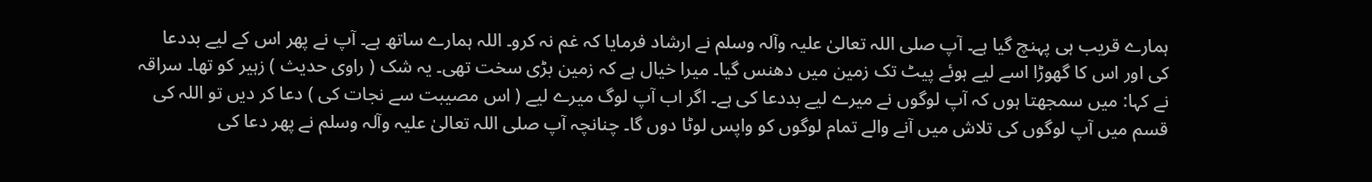ہمارے قریب ہی پہنچ گیا ہے۔ آپ صلی اللہ تعالیٰ علیہ وآلہ وسلم نے ارشاد فرمایا کہ غم نہ کرو۔ اللہ ہمارے ساتھ ہے۔ آپ نے پھر اس کے لیے بددعا کی اور اس کا گھوڑا اسے لیے ہوئے پیٹ تک زمین میں دھنس گیا۔ میرا خیال ہے کہ زمین بڑی سخت تھی۔ یہ شک ( راوی حدیث ) زہیر کو تھا۔ سراقہ نے کہا: میں سمجھتا ہوں کہ آپ لوگوں نے میرے لیے بددعا کی ہے۔ اگر اب آپ لوگ میرے لیے ( اس مصیبت سے نجات کی ) دعا کر دیں تو اللہ کی قسم میں آپ لوگوں کی تلاش میں آنے والے تمام لوگوں کو واپس لوٹا دوں گا۔ چنانچہ آپ صلی اللہ تعالیٰ علیہ وآلہ وسلم نے پھر دعا کی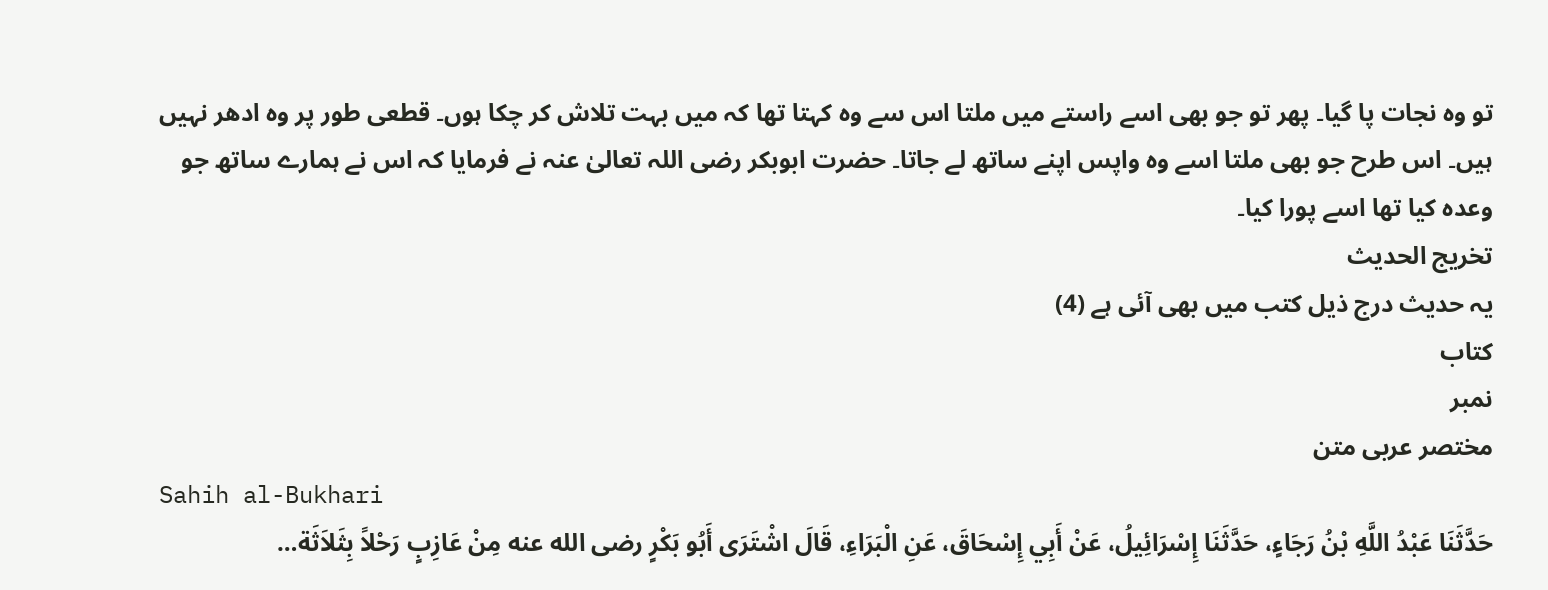تو وہ نجات پا گیا۔ پھر تو جو بھی اسے راستے میں ملتا اس سے وہ کہتا تھا کہ میں بہت تلاش کر چکا ہوں۔ قطعی طور پر وہ ادھر نہیں ہیں۔ اس طرح جو بھی ملتا اسے وہ واپس اپنے ساتھ لے جاتا۔ حضرت ابوبکر رضی اللہ تعالیٰ عنہ نے فرمایا کہ اس نے ہمارے ساتھ جو وعدہ کیا تھا اسے پورا کیا۔
تخریج الحدیث
یہ حدیث درج ذیل کتب میں بھی آئی ہے (4)
کتاب
نمبر
مختصر عربی متن
Sahih al-Bukhari
حَدَّثَنَا عَبْدُ اللَّهِ بْنُ رَجَاءٍ، حَدَّثَنَا إِسْرَائِيلُ، عَنْ أَبِي إِسْحَاقَ، عَنِ الْبَرَاءِ، قَالَ اشْتَرَى أَبُو بَكْرٍ رضى الله عنه مِنْ عَازِبٍ رَحْلاً بِثَلاَثَة…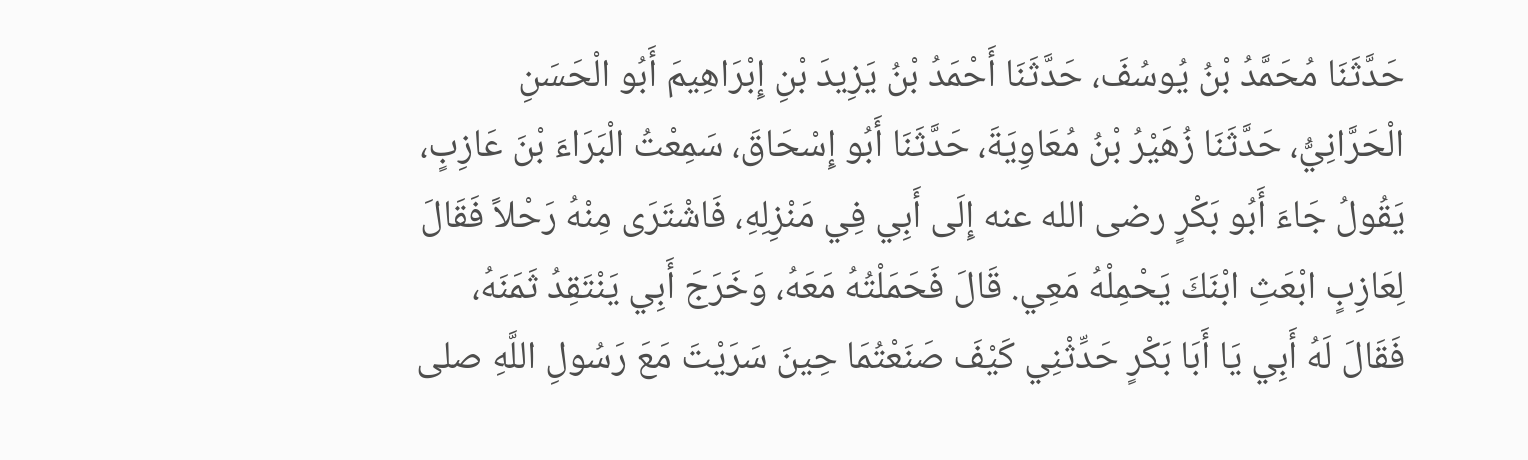حَدَّثَنَا مُحَمَّدُ بْنُ يُوسُفَ، حَدَّثَنَا أَحْمَدُ بْنُ يَزِيدَ بْنِ إِبْرَاهِيمَ أَبُو الْحَسَنِ الْحَرَّانِيُّ، حَدَّثَنَا زُهَيْرُ بْنُ مُعَاوِيَةَ، حَدَّثَنَا أَبُو إِسْحَاقَ، سَمِعْتُ الْبَرَاءَ بْنَ عَازِبٍ، يَقُولُ جَاءَ أَبُو بَكْرٍ رضى الله عنه إِلَى أَبِي فِي مَنْزِلِهِ، فَاشْتَرَى مِنْهُ رَحْلاً فَقَالَ لِعَازِبٍ ابْعَثِ ابْنَكَ يَحْمِلْهُ مَعِي. قَالَ فَحَمَلْتُهُ مَعَهُ، وَخَرَجَ أَبِي يَنْتَقِدُ ثَمَنَهُ، فَقَالَ لَهُ أَبِي يَا أَبَا بَكْرٍ حَدِّثْنِي كَيْفَ صَنَعْتُمَا حِينَ سَرَيْتَ مَعَ رَسُولِ اللَّهِ صلى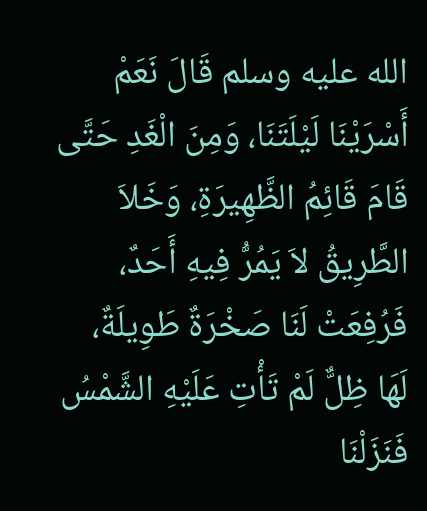الله عليه وسلم قَالَ نَعَمْ أَسْرَيْنَا لَيْلَتَنَا، وَمِنَ الْغَدِ حَتَّى قَامَ قَائِمُ الظَّهِيرَةِ، وَخَلاَ الطَّرِيقُ لاَ يَمُرُّ فِيهِ أَحَدٌ، فَرُفِعَتْ لَنَا صَخْرَةٌ طَوِيلَةٌ، لَهَا ظِلٌّ لَمْ تَأْتِ عَلَيْهِ الشَّمْسُ فَنَزَلْنَا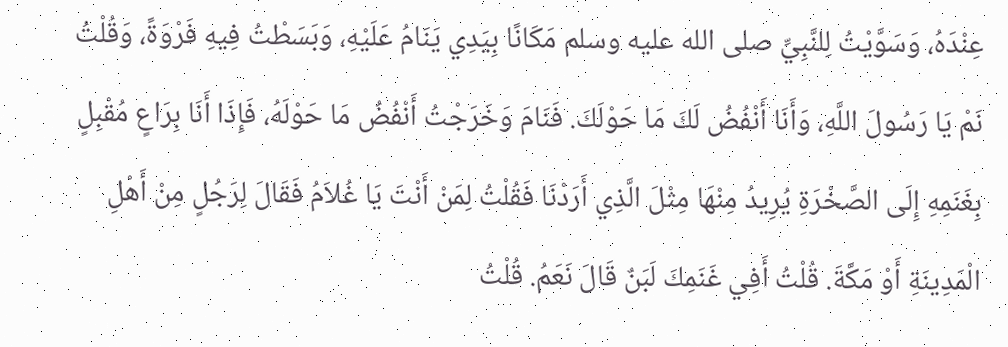عِنْدَهُ، وَسَوَّيْتُ لِلنَّبِيِّ صلى الله عليه وسلم مَكَانًا بِيَدِي يَنَامُ عَلَيْهِ، وَبَسَطْتُ فِيهِ فَرْوَةً، وَقُلْتُ نَمْ يَا رَسُولَ اللَّهِ، وَأَنَا أَنْفُضُ لَكَ مَا حَوْلَكَ. فَنَامَ وَخَرَجْتُ أَنْفُضُ مَا حَوْلَهُ، فَإِذَا أَنَا بِرَاعٍ مُقْبِلٍ بِغَنَمِهِ إِلَى الصَّخْرَةِ يُرِيدُ مِنْهَا مِثْلَ الَّذِي أَرَدْنَا فَقُلْتُ لِمَنْ أَنْتَ يَا غُلاَمُ فَقَالَ لِرَجُلٍ مِنْ أَهْلِ الْمَدِينَةِ أَوْ مَكَّةَ. قُلْتُ أَفِي غَنَمِكَ لَبَنٌ قَالَ نَعَمُ. قُلْتُ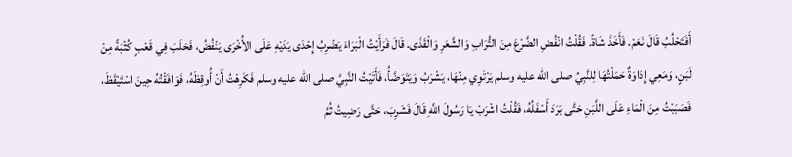أَفَتَحْلُبُ قَالَ نَعَمْ. فَأَخَذَ شَاةً. فَقُلْتُ انْفُضِ الضَّرْعَ مِنَ التُّرَابِ وَالشَّعَرِ وَالْقَذَى. قَالَ فَرَأَيْتُ الْبَرَاءَ يَضْرِبُ إِحْدَى يَدَيْهِ عَلَى الأُخْرَى يَنْفُضُ، فَحَلَبَ فِي قَعْبٍ كُثْبَةً مِنْ لَبَنٍ، وَمَعِي إِدَاوَةٌ حَمَلْتُهَا لِلنَّبِيِّ صلى الله عليه وسلم يَرْتَوِي مِنْهَا، يَشْرَبُ وَيَتَوَضَّأُ، فَأَتَيْتُ النَّبِيَّ صلى الله عليه وسلم فَكَرِهْتُ أَنْ أُوقِظَهُ، فَوَافَقْتُهُ حِينَ اسْتَيْقَظَ، فَصَبَبْتُ مِنَ الْمَاءِ عَلَى اللَّبَنِ حَتَّى بَرَدَ أَسْفَلُهُ، فَقُلْتُ اشْرَبْ يَا رَسُولَ اللَّهِ قَالَ فَشَرِبَ، حَتَّى رَضِيتُ ثُمَّ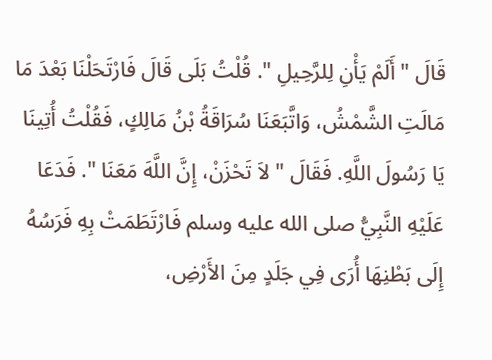قَالَ " أَلَمْ يَأْنِ لِلرَّحِيلِ ". قُلْتُ بَلَى قَالَ فَارْتَحَلْنَا بَعْدَ مَا مَالَتِ الشَّمْشُ، وَاتَّبَعَنَا سُرَاقَةُ بْنُ مَالِكٍ، فَقُلْتُ أُتِينَا يَا رَسُولَ اللَّهِ. فَقَالَ " لاَ تَحْزَنْ، إِنَّ اللَّهَ مَعَنَا ". فَدَعَا عَلَيْهِ النَّبِيُّ صلى الله عليه وسلم فَارْتَطَمَتْ بِهِ فَرَسُهُ إِلَى بَطْنِهَا أُرَى فِي جَلَدٍ مِنَ الأَرْضِ،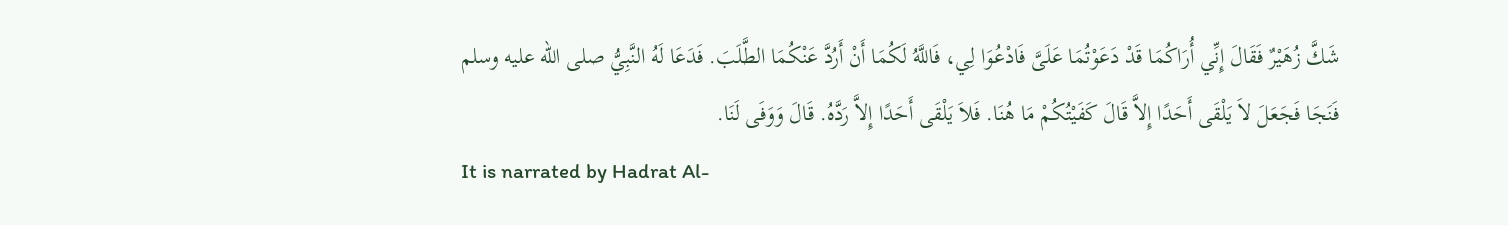شَكَّ زُهَيْرٌ فَقَالَ إِنِّي أُرَاكُمَا قَدْ دَعَوْتُمَا عَلَىَّ فَادْعُوَا لِي، فَاللَّهُ لَكُمَا أَنْ أَرُدَّ عَنْكُمَا الطَّلَبَ. فَدَعَا لَهُ النَّبِيُّ صلى الله عليه وسلم فَنَجَا فَجَعَلَ لاَ يَلْقَى أَحَدًا إِلاَّ قَالَ كَفَيْتُكُمْ مَا هُنَا. فَلاَ يَلْقَى أَحَدًا إِلاَّ رَدَّهُ. قَالَ وَوَفَى لَنَا.
It is narrated by Hadrat Al-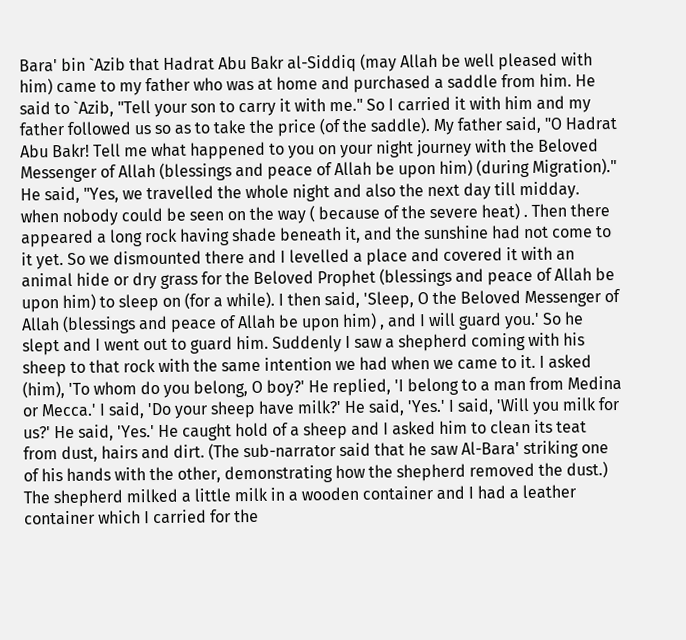Bara' bin `Azib that Hadrat Abu Bakr al-Siddiq (may Allah be well pleased with him) came to my father who was at home and purchased a saddle from him. He said to `Azib, "Tell your son to carry it with me." So I carried it with him and my father followed us so as to take the price (of the saddle). My father said, "O Hadrat Abu Bakr! Tell me what happened to you on your night journey with the Beloved Messenger of Allah (blessings and peace of Allah be upon him) (during Migration)." He said, "Yes, we travelled the whole night and also the next day till midday. when nobody could be seen on the way ( because of the severe heat) . Then there appeared a long rock having shade beneath it, and the sunshine had not come to it yet. So we dismounted there and I levelled a place and covered it with an animal hide or dry grass for the Beloved Prophet (blessings and peace of Allah be upon him) to sleep on (for a while). I then said, 'Sleep, O the Beloved Messenger of Allah (blessings and peace of Allah be upon him) , and I will guard you.' So he slept and I went out to guard him. Suddenly I saw a shepherd coming with his sheep to that rock with the same intention we had when we came to it. I asked (him), 'To whom do you belong, O boy?' He replied, 'I belong to a man from Medina or Mecca.' I said, 'Do your sheep have milk?' He said, 'Yes.' I said, 'Will you milk for us?' He said, 'Yes.' He caught hold of a sheep and I asked him to clean its teat from dust, hairs and dirt. (The sub-narrator said that he saw Al-Bara' striking one of his hands with the other, demonstrating how the shepherd removed the dust.) The shepherd milked a little milk in a wooden container and I had a leather container which I carried for the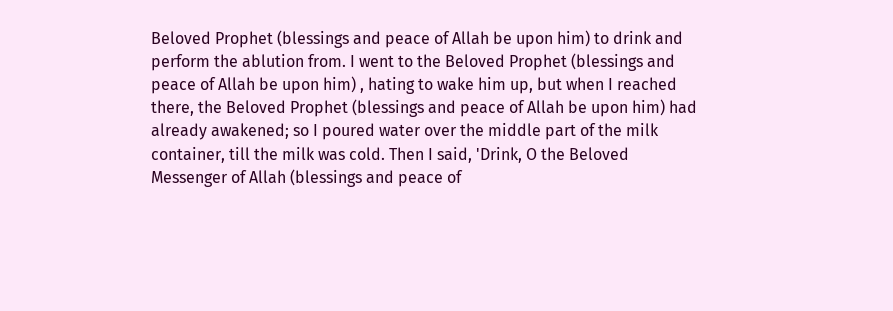Beloved Prophet (blessings and peace of Allah be upon him) to drink and perform the ablution from. I went to the Beloved Prophet (blessings and peace of Allah be upon him) , hating to wake him up, but when I reached there, the Beloved Prophet (blessings and peace of Allah be upon him) had already awakened; so I poured water over the middle part of the milk container, till the milk was cold. Then I said, 'Drink, O the Beloved Messenger of Allah (blessings and peace of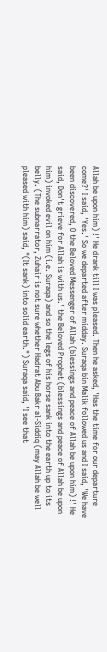Allah be upon him) !' He drank till I was pleased. Then he asked, 'Has the time for our departure come?' I said, 'Yes.' So we departed after midday. Suraqa bin Malik followed us and I said, 'We have been discovered, O the Beloved Messenger of Allah (blessings and peace of Allah be upon him) !' He said, Don't grieve for Allah is with us.' the Beloved Prophet (blessings and peace of Allah be upon him) invoked evil on him (i.e. Suraqa) and so the legs of his horse sank into the earth up to its belly. (The subnarrator, Zuhair is not sure whether Hadrat Abu Bakr al-Siddiq (may Allah be well pleased with him) said, "(It sank) into solid earth.") Suraqa said, 'I see that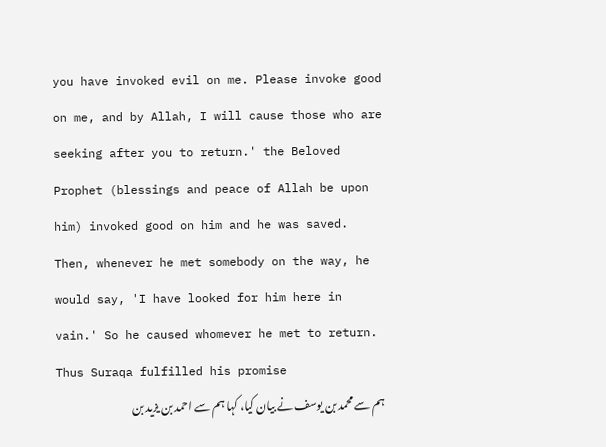you have invoked evil on me. Please invoke good on me, and by Allah, I will cause those who are seeking after you to return.' the Beloved Prophet (blessings and peace of Allah be upon him) invoked good on him and he was saved. Then, whenever he met somebody on the way, he would say, 'I have looked for him here in vain.' So he caused whomever he met to return. Thus Suraqa fulfilled his promise
ہم سے محمد بن یوسف نے بیان کیا، کہا ہم سے احمد بن یزید بن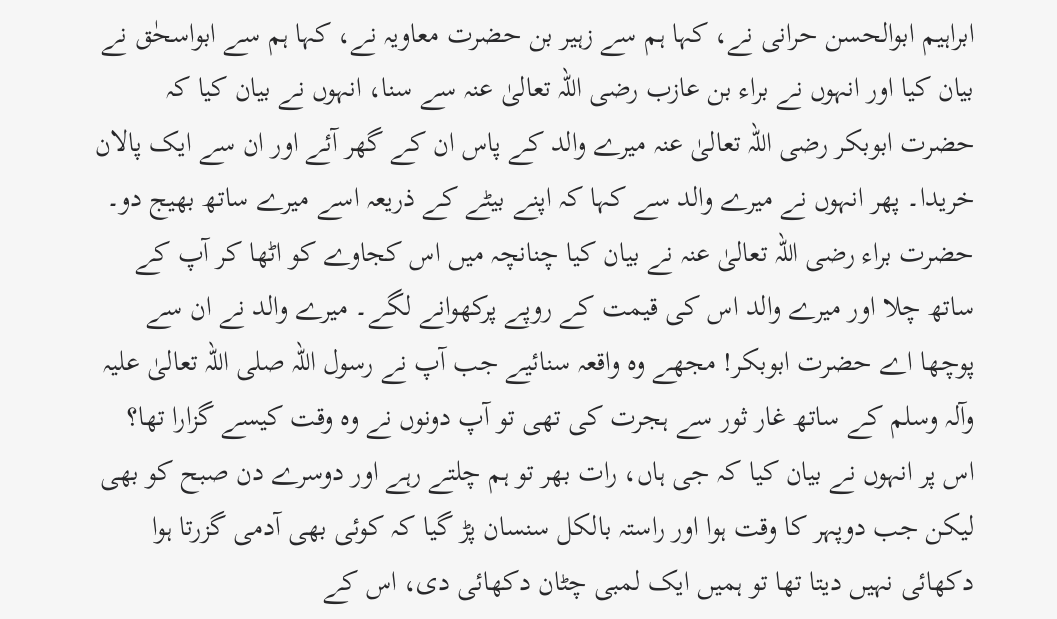ابراہیم ابوالحسن حرانی نے، کہا ہم سے زہیر بن حضرت معاویہ نے، کہا ہم سے ابواسحٰق نے بیان کیا اور انہوں نے براء بن عازب رضی اللہ تعالیٰ عنہ سے سنا، انہوں نے بیان کیا کہ حضرت ابوبکر رضی اللہ تعالیٰ عنہ میرے والد کے پاس ان کے گھر آئے اور ان سے ایک پالان خریدا۔ پھر انہوں نے میرے والد سے کہا کہ اپنے بیٹے کے ذریعہ اسے میرے ساتھ بھیج دو۔ حضرت براء رضی اللہ تعالیٰ عنہ نے بیان کیا چنانچہ میں اس کجاوے کو اٹھا کر آپ کے ساتھ چلا اور میرے والد اس کی قیمت کے روپے پرکھوانے لگے۔ میرے والد نے ان سے پوچھا اے حضرت ابوبکر! مجھے وہ واقعہ سنائیے جب آپ نے رسول اللہ صلی اللہ تعالیٰ علیہ وآلہ وسلم کے ساتھ غار ثور سے ہجرت کی تھی تو آپ دونوں نے وہ وقت کیسے گزارا تھا؟ اس پر انہوں نے بیان کیا کہ جی ہاں، رات بھر تو ہم چلتے رہے اور دوسرے دن صبح کو بھی لیکن جب دوپہر کا وقت ہوا اور راستہ بالکل سنسان پڑ گیا کہ کوئی بھی آدمی گزرتا ہوا دکھائی نہیں دیتا تھا تو ہمیں ایک لمبی چٹان دکھائی دی، اس کے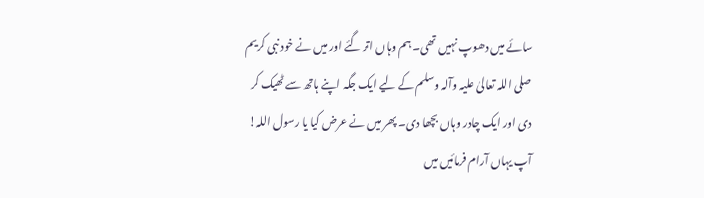سائے میں دھوپ نہیں تھی۔ ہم وہاں اتر گئے اور میں نے خود نبی کریم صلی اللہ تعالیٰ علیہ وآلہ وسلم کے لیے ایک جگہ اپنے ہاتھ سے ٹھیک کر دی اور ایک چادر وہاں بچھا دی۔ پھر میں نے عرض کیا یا رسول اللہ! آپ یہاں آرام فرمائیں میں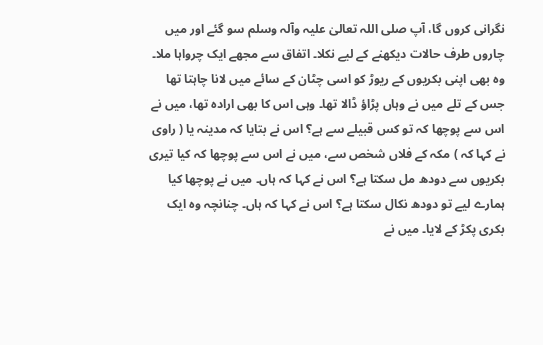نگرانی کروں گا، آپ صلی اللہ تعالیٰ علیہ وآلہ وسلم سو گئے اور میں چاروں طرف حالات دیکھنے کے لیے نکلا۔ اتفاق سے مجھے ایک چرواہا ملا۔ وہ بھی اپنی بکریوں کے ریوڑ کو اسی چٹان کے سائے میں لانا چاہتا تھا جس کے تلے میں نے وہاں پڑاؤ ڈالا تھا۔ وہی اس کا بھی ارادہ تھا، میں نے اس سے پوچھا کہ تو کس قبیلے سے ہے؟ اس نے بتایا کہ مدینہ یا ( راوی نے کہا کہ ) مکہ کے فلاں شخص سے، میں نے اس سے پوچھا کہ کیا تیری بکریوں سے دودھ مل سکتا ہے؟ اس نے کہا کہ ہاں۔ میں نے پوچھا کیا ہمارے لیے تو دودھ نکال سکتا ہے؟ اس نے کہا کہ ہاں۔ چنانچہ وہ ایک بکری پکڑ کے لایا۔ میں نے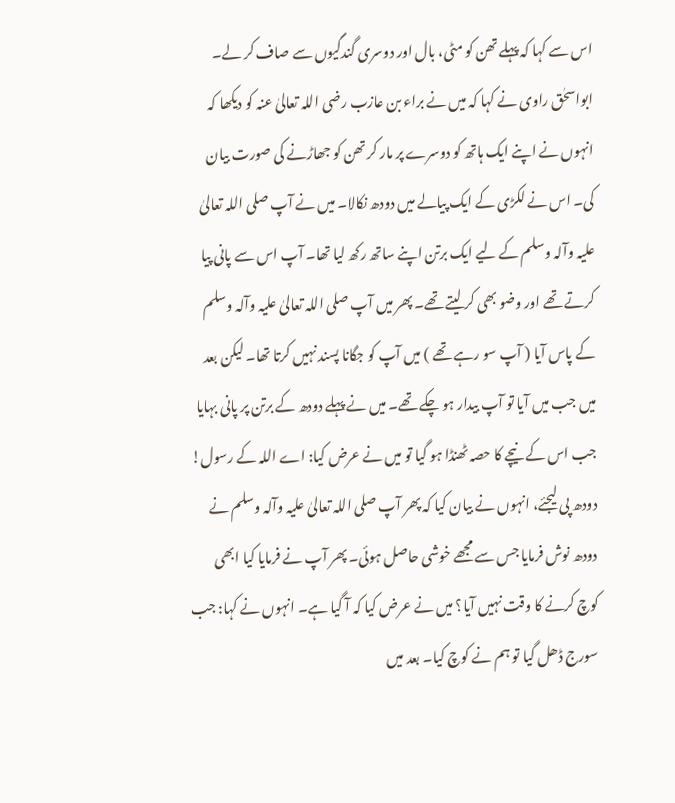اس سے کہا کہ پہلے تھن کو مٹی، بال اور دوسری گندگیوں سے صاف کر لے۔ ابواسحٰق راوی نے کہا کہ میں نے براء بن عازب رضی اللہ تعالیٰ عنہ کو دیکھا کہ انہوں نے اپنے ایک ہاتھ کو دوسرے پر مار کر تھن کو جھاڑنے کی صورت بیان کی۔ اس نے لکڑی کے ایک پیالے میں دودھ نکالا۔ میں نے آپ صلی اللہ تعالیٰ علیہ وآلہ وسلم کے لیے ایک برتن اپنے ساتھ رکھ لیا تھا۔ آپ اس سے پانی پیا کرتے تھے اور وضو بھی کر لیتے تھے۔ پھر میں آپ صلی اللہ تعالیٰ علیہ وآلہ وسلم کے پاس آیا ( آپ سو رہے تھے ) میں آپ کو جگانا پسند نہیں کرتا تھا۔ لیکن بعد میں جب میں آیا تو آپ بیدار ہو چکے تھے۔ میں نے پہلے دودھ کے برتن پر پانی بہایا جب اس کے نیچے کا حصہ ٹھنڈا ہو گیا تو میں نے عرض کیا: اے اللہ کے رسول! دودھ پی لیجئے، انہوں نے بیان کیا کہ پھر آپ صلی اللہ تعالیٰ علیہ وآلہ وسلم نے دودھ نوش فرمایا جس سے مجھے خوشی حاصل ہوئی۔ پھر آپ نے فرمایا کیا ابھی کوچ کرنے کا وقت نہیں آیا؟ میں نے عرض کیا کہ آ گیا ہے۔ انہوں نے کہا: جب سورج ڈھل گیا تو ہم نے کوچ کیا۔ بعد میں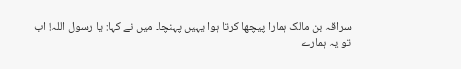سراقہ بن مالک ہمارا پیچھا کرتا ہوا یہیں پہنچا۔ میں نے کہا: یا رسول اللہ! اب تو یہ ہمارے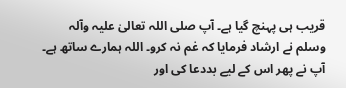قریب ہی پہنچ گیا ہے۔ آپ صلی اللہ تعالیٰ علیہ وآلہ وسلم نے ارشاد فرمایا کہ غم نہ کرو۔ اللہ ہمارے ساتھ ہے۔ آپ نے پھر اس کے لیے بددعا کی اور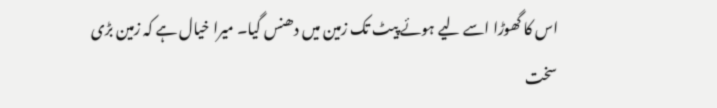اس کا گھوڑا اسے لیے ہوئے پیٹ تک زمین میں دھنس گیا۔ میرا خیال ہے کہ زمین بڑی سخت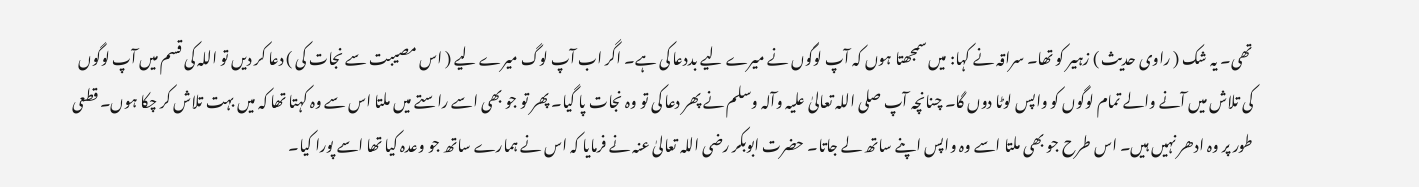تھی۔ یہ شک ( راوی حدیث ) زہیر کو تھا۔ سراقہ نے کہا: میں سمجھتا ہوں کہ آپ لوگوں نے میرے لیے بددعا کی ہے۔ اگر اب آپ لوگ میرے لیے ( اس مصیبت سے نجات کی ) دعا کر دیں تو اللہ کی قسم میں آپ لوگوں کی تلاش میں آنے والے تمام لوگوں کو واپس لوٹا دوں گا۔ چنانچہ آپ صلی اللہ تعالیٰ علیہ وآلہ وسلم نے پھر دعا کی تو وہ نجات پا گیا۔ پھر تو جو بھی اسے راستے میں ملتا اس سے وہ کہتا تھا کہ میں بہت تلاش کر چکا ہوں۔ قطعی طور پر وہ ادھر نہیں ہیں۔ اس طرح جو بھی ملتا اسے وہ واپس اپنے ساتھ لے جاتا۔ حضرت ابوبکر رضی اللہ تعالیٰ عنہ نے فرمایا کہ اس نے ہمارے ساتھ جو وعدہ کیا تھا اسے پورا کیا۔